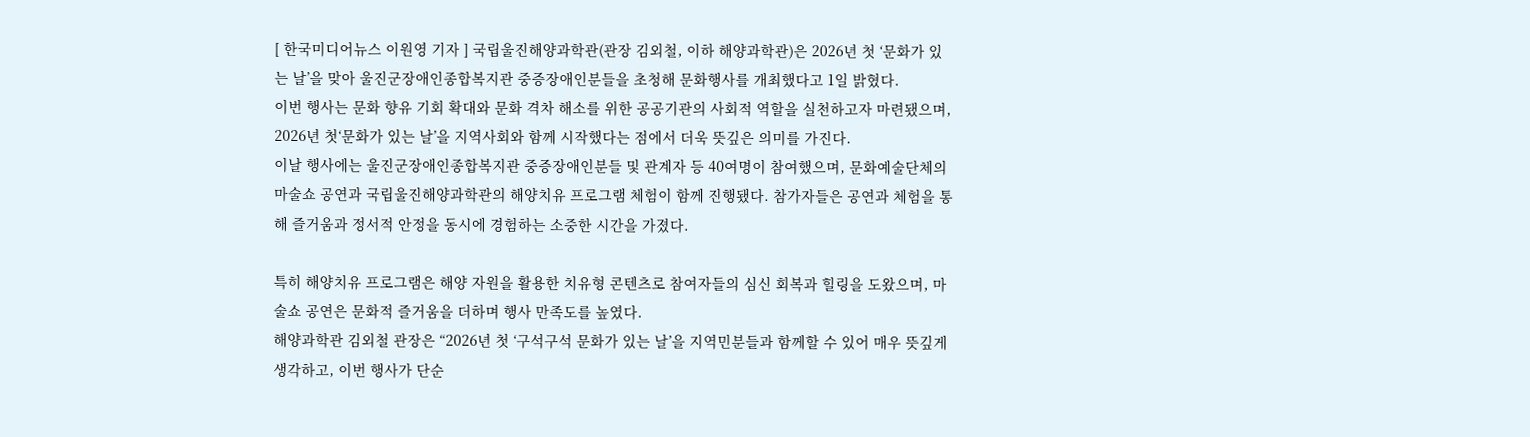[ 한국미디어뉴스 이원영 기자 ] 국립울진해양과학관(관장 김외철, 이하 해양과학관)은 2026년 첫 ‘문화가 있는 날’을 맞아 울진군장애인종합복지관 중증장애인분들을 초청해 문화행사를 개최했다고 1일 밝혔다.
이번 행사는 문화 향유 기회 확대와 문화 격차 해소를 위한 공공기관의 사회적 역할을 실천하고자 마련됐으며, 2026년 첫‘문화가 있는 날’을 지역사회와 함께 시작했다는 점에서 더욱 뜻깊은 의미를 가진다.
이날 행사에는 울진군장애인종합복지관 중증장애인분들 및 관계자 등 40여명이 참여했으며, 문화예술단체의 마술쇼 공연과 국립울진해양과학관의 해양치유 프로그램 체험이 함께 진행됐다. 참가자들은 공연과 체험을 통해 즐거움과 정서적 안정을 동시에 경험하는 소중한 시간을 가졌다.

특히 해양치유 프로그램은 해양 자원을 활용한 치유형 콘텐츠로 참여자들의 심신 회복과 힐링을 도왔으며, 마술쇼 공연은 문화적 즐거움을 더하며 행사 만족도를 높였다.
해양과학관 김외철 관장은 “2026년 첫 ‘구석구석 문화가 있는 날’을 지역민분들과 함께할 수 있어 매우 뜻깊게 생각하고, 이번 행사가 단순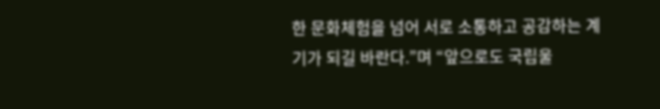한 문화체험을 넘어 서로 소통하고 공감하는 계기가 되길 바란다.”며 “앞으로도 국립울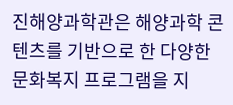진해양과학관은 해양과학 콘텐츠를 기반으로 한 다양한 문화복지 프로그램을 지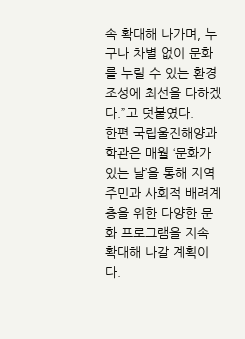속 확대해 나가며, 누구나 차별 없이 문화를 누릴 수 있는 환경 조성에 최선을 다하겠다.”고 덧붙였다.
한편 국립울진해양과학관은 매월 ‘문화가 있는 날’을 통해 지역주민과 사회적 배려계층을 위한 다양한 문화 프로그램을 지속 확대해 나갈 계획이다.